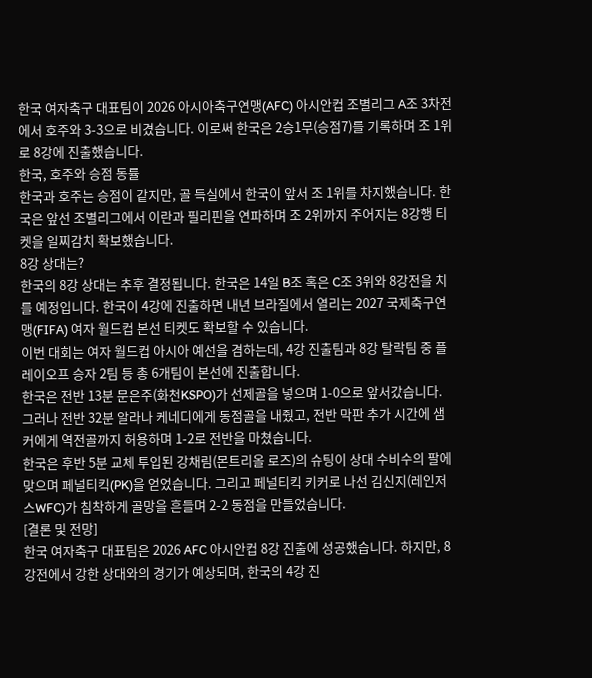한국 여자축구 대표팀이 2026 아시아축구연맹(AFC) 아시안컵 조별리그 A조 3차전에서 호주와 3-3으로 비겼습니다. 이로써 한국은 2승1무(승점7)를 기록하며 조 1위로 8강에 진출했습니다.
한국, 호주와 승점 동률
한국과 호주는 승점이 같지만, 골 득실에서 한국이 앞서 조 1위를 차지했습니다. 한국은 앞선 조별리그에서 이란과 필리핀을 연파하며 조 2위까지 주어지는 8강행 티켓을 일찌감치 확보했습니다.
8강 상대는?
한국의 8강 상대는 추후 결정됩니다. 한국은 14일 B조 혹은 C조 3위와 8강전을 치를 예정입니다. 한국이 4강에 진출하면 내년 브라질에서 열리는 2027 국제축구연맹(FIFA) 여자 월드컵 본선 티켓도 확보할 수 있습니다.
이번 대회는 여자 월드컵 아시아 예선을 겸하는데, 4강 진출팀과 8강 탈락팀 중 플레이오프 승자 2팀 등 총 6개팀이 본선에 진출합니다.
한국은 전반 13분 문은주(화천KSPO)가 선제골을 넣으며 1-0으로 앞서갔습니다. 그러나 전반 32분 알라나 케네디에게 동점골을 내줬고, 전반 막판 추가 시간에 샘 커에게 역전골까지 허용하며 1-2로 전반을 마쳤습니다.
한국은 후반 5분 교체 투입된 강채림(몬트리올 로즈)의 슈팅이 상대 수비수의 팔에 맞으며 페널티킥(PK)을 얻었습니다. 그리고 페널티킥 키커로 나선 김신지(레인저스WFC)가 침착하게 골망을 흔들며 2-2 동점을 만들었습니다.
[결론 및 전망]
한국 여자축구 대표팀은 2026 AFC 아시안컵 8강 진출에 성공했습니다. 하지만, 8강전에서 강한 상대와의 경기가 예상되며, 한국의 4강 진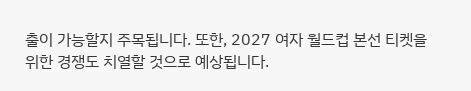출이 가능할지 주목됩니다. 또한, 2027 여자 월드컵 본선 티켓을 위한 경쟁도 치열할 것으로 예상됩니다.